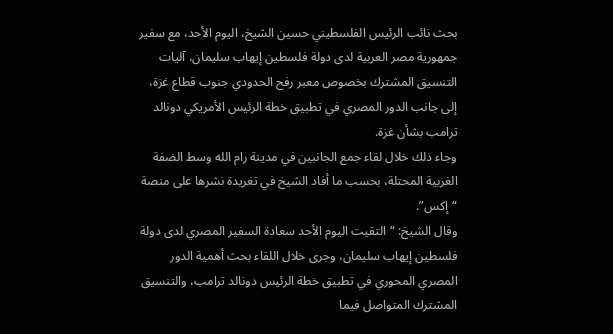بحث نائب الرئيس الفلسطيني حسين الشيخ، اليوم الأحد، مع سفير جمهورية مصر العربية لدى دولة فلسطين إيهاب سليمان، آليات التنسيق المشترك بخصوص معبر رفح الحدودي جنوب قطاع غزة، إلى جانب الدور المصري في تطبيق خطة الرئيس الأمريكي دونالد ترامب بشأن غزة.
وجاء ذلك خلال لقاء جمع الجانبين في مدينة رام الله وسط الضفة الغربية المحتلة، بحسب ما أفاد الشيخ في تغريدة نشرها على منصة “إكس”.
وقال الشيخ: “التقيت اليوم الأحد سعادة السفير المصري لدى دولة فلسطين إيهاب سليمان، وجرى خلال اللقاء بحث أهمية الدور المصري المحوري في تطبيق خطة الرئيس دونالد ترامب، والتنسيق المشترك المتواصل فيما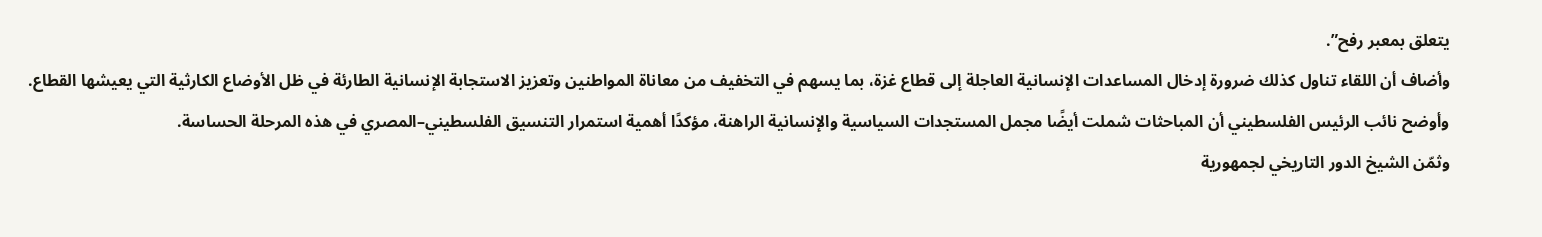يتعلق بمعبر رفح”.
وأضاف أن اللقاء تناول كذلك ضرورة إدخال المساعدات الإنسانية العاجلة إلى قطاع غزة، بما يسهم في التخفيف من معاناة المواطنين وتعزيز الاستجابة الإنسانية الطارئة في ظل الأوضاع الكارثية التي يعيشها القطاع.
وأوضح نائب الرئيس الفلسطيني أن المباحثات شملت أيضًا مجمل المستجدات السياسية والإنسانية الراهنة، مؤكدًا أهمية استمرار التنسيق الفلسطيني–المصري في هذه المرحلة الحساسة.
وثمّن الشيخ الدور التاريخي لجمهورية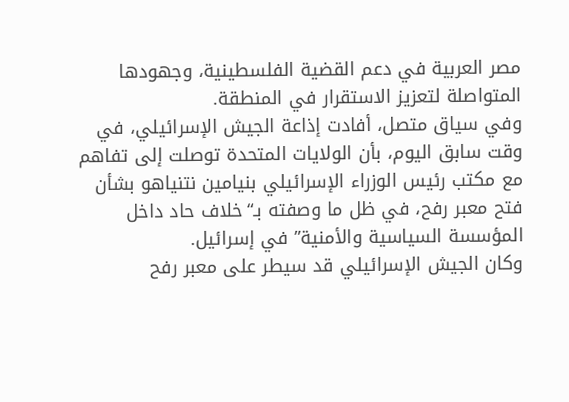مصر العربية في دعم القضية الفلسطينية، وجهودها المتواصلة لتعزيز الاستقرار في المنطقة.
وفي سياق متصل، أفادت إذاعة الجيش الإسرائيلي، في وقت سابق اليوم، بأن الولايات المتحدة توصلت إلى تفاهم مع مكتب رئيس الوزراء الإسرائيلي بنيامين نتنياهو بشأن فتح معبر رفح، في ظل ما وصفته بـ“خلاف حاد داخل المؤسسة السياسية والأمنية” في إسرائيل.
وكان الجيش الإسرائيلي قد سيطر على معبر رفح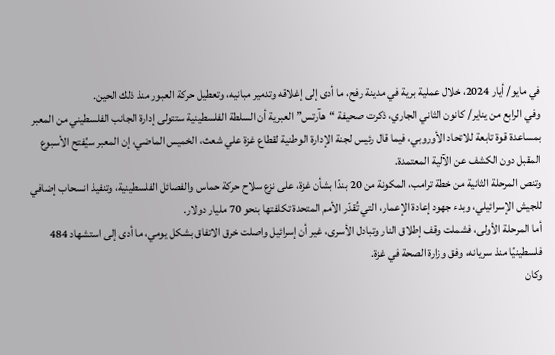في مايو/ أيار 2024، خلال عملية برية في مدينة رفح، ما أدى إلى إغلاقه وتدمير مبانيه، وتعطيل حركة العبور منذ ذلك الحين.
وفي الرابع من يناير/ كانون الثاني الجاري، ذكرت صحيفة “هآرتس” العبرية أن السلطة الفلسطينية ستتولى إدارة الجانب الفلسطيني من المعبر بمساعدة قوة تابعة للاتحاد الأوروبي، فيما قال رئيس لجنة الإدارة الوطنية لقطاع غزة علي شعث، الخميس الماضي، إن المعبر سيُفتح الأسبوع المقبل دون الكشف عن الآلية المعتمدة.
وتنص المرحلة الثانية من خطة ترامب، المكونة من 20 بندًا بشأن غزة، على نزع سلاح حركة حماس والفصائل الفلسطينية، وتنفيذ انسحاب إضافي للجيش الإسرائيلي، وبدء جهود إعادة الإعمار، التي تُقدّر الأمم المتحدة تكلفتها بنحو 70 مليار دولار.
أما المرحلة الأولى، فشملت وقف إطلاق النار وتبادل الأسرى، غير أن إسرائيل واصلت خرق الاتفاق بشكل يومي، ما أدى إلى استشهاد 484 فلسطينيًا منذ سريانه، وفق وزارة الصحة في غزة.
وكان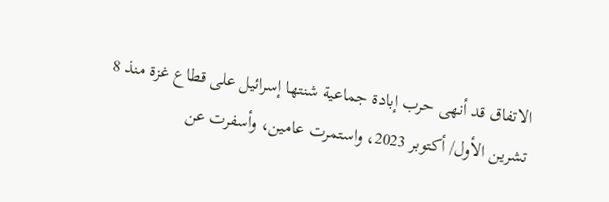الاتفاق قد أنهى حرب إبادة جماعية شنتها إسرائيل على قطاع غزة منذ 8 تشرين الأول/ أكتوبر 2023، واستمرت عامين، وأسفرت عن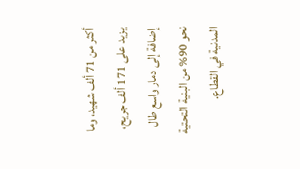أكثر من 71 ألف شهيد، وما يزيد على 171 ألف جريح، إضافة إلى دمار واسع طال نحو 90% من البنية التحتية المدنية في القطاع.